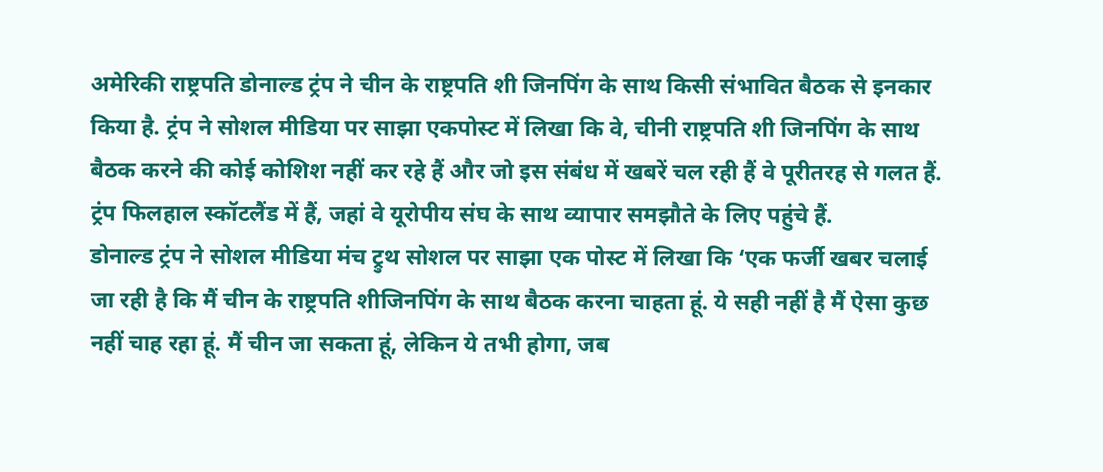अमेरिकी राष्ट्रपति डोनाल्ड ट्रंप ने चीन के राष्ट्रपति शी जिनपिंग के साथ किसी संभावित बैठक से इनकार किया है. ट्रंप ने सोशल मीडिया पर साझा एकपोस्ट में लिखा कि वे, चीनी राष्ट्रपति शी जिनपिंग के साथ बैठक करने की कोई कोशिश नहीं कर रहे हैं और जो इस संबंध में खबरें चल रही हैं वे पूरीतरह से गलत हैं. ट्रंप फिलहाल स्कॉटलैंड में हैं, जहां वे यूरोपीय संघ के साथ व्यापार समझौते के लिए पहुंचे हैं.
डोनाल्ड ट्रंप ने सोशल मीडिया मंच ट्रुथ सोशल पर साझा एक पोस्ट में लिखा कि ‘एक फर्जी खबर चलाई जा रही है कि मैं चीन के राष्ट्रपति शीजिनपिंग के साथ बैठक करना चाहता हूं. ये सही नहीं है मैं ऐसा कुछ नहीं चाह रहा हूं. मैं चीन जा सकता हूं, लेकिन ये तभी होगा, जब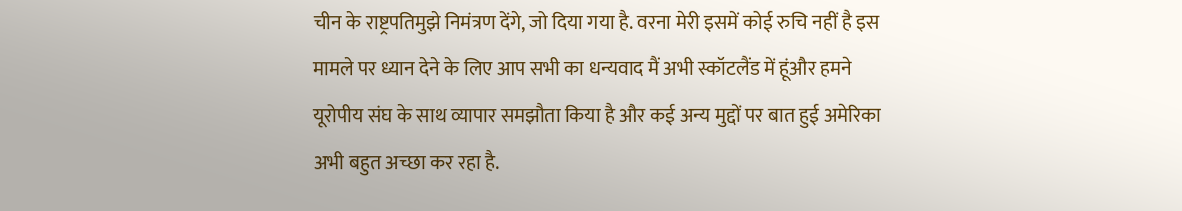चीन के राष्ट्रपतिमुझे निमंत्रण देंगे, जो दिया गया है. वरना मेरी इसमें कोई रुचि नहीं है इस मामले पर ध्यान देने के लिए आप सभी का धन्यवाद मैं अभी स्कॉटलैंड में हूंऔर हमने यूरोपीय संघ के साथ व्यापार समझौता किया है और कई अन्य मुद्दों पर बात हुई अमेरिका अभी बहुत अच्छा कर रहा है.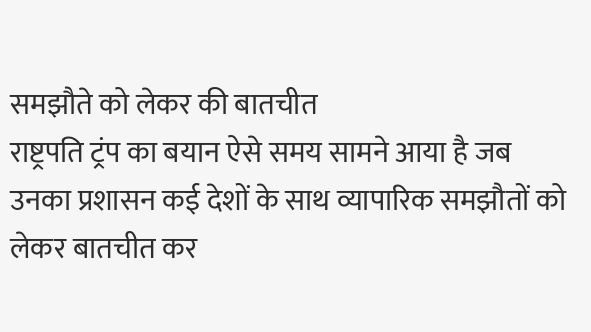समझौते को लेकर की बातचीत
राष्ट्रपति ट्रंप का बयान ऐसे समय सामने आया है जब उनका प्रशासन कई देशों के साथ व्यापारिक समझौतों को लेकर बातचीत कर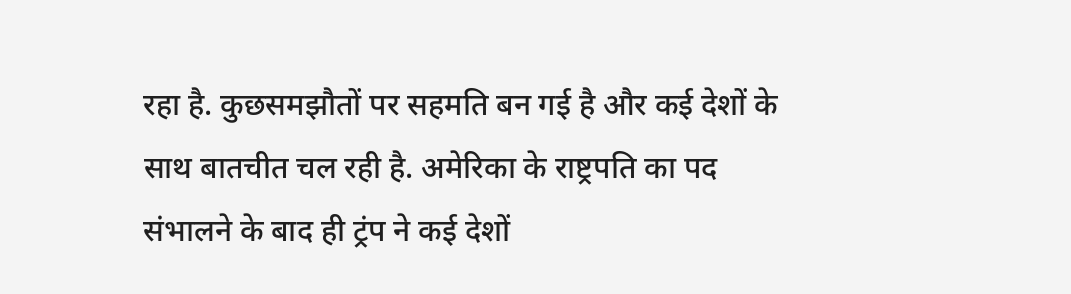रहा है. कुछसमझौतों पर सहमति बन गई है और कई देशों के साथ बातचीत चल रही है. अमेरिका के राष्ट्रपति का पद संभालने के बाद ही ट्रंप ने कई देशों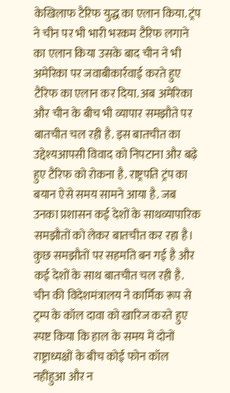केखिलाफ टैरिफ युद्ध का एलान किया. ट्रंप ने चीन पर भी भारी भरकम टैरिफ लगाने का एलान किया उसके बाद चीन ने भी अमेरिका पर जवाबीकार्रवाई करते हुए टैरिफ का एलान कर दिया. अब अमेरिका और चीन के बीच भी व्यापार समझौते पर बातचीत चल रही है. इस बातचीत का उद्देश्यआपसी विवाद को निपटाना और बढ़े हुए टैरिफ को रोकना है. राष्ट्रपति ट्रंप का बयान ऐसे समय सामने आया है. जब उनका प्रशासन कई देशों के साथव्यापारिक समझौतों को लेकर बातचीत कर रहा है। कुछ समझौतों पर सहमति बन गई है और कई देशों के साथ बातचीत चल रही है. चीन की विदेशमंत्रालय ने कार्मिक रूप से ट्रम्प के कॉल दावा को खारिज करते हुए स्पष्ट किया कि हाल के समय में दोनों राष्ट्राध्यक्षों के बीच कोई फोन कॉल नहींहुआ और न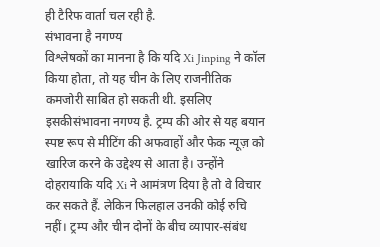ही टैरिफ वार्ता चल रही है.
संभावना है नगण्य
विश्लेषकों का मानना है कि यदि Xi Jinping ने कॉल किया होता, तो यह चीन के लिए राजनीतिक कमजोरी साबित हो सकती थी. इसलिए इसकीसंभावना नगण्य है. ट्रम्प की ओर से यह बयान स्पष्ट रूप से मीटिंग की अफवाहों और फेक न्यूज़ को खारिज करने के उद्देश्य से आता है। उन्होंने दोहरायाकि यदि Xi ने आमंत्रण दिया है तो वे विचार कर सकते हैं. लेकिन फिलहाल उनकी कोई रुचि नहीं। ट्रम्प और चीन दोनों के बीच व्यापार-संबंध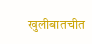खुलीबातचीत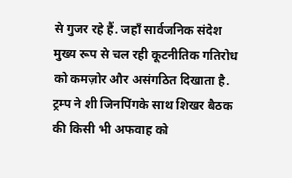से गुजर रहे हैं. जहाँ सार्वजनिक संदेश मुख्य रूप से चल रही कूटनीतिक गतिरोध को कमज़ोर और असंगठित दिखाता है. ट्रम्प ने शी जिनपिंगके साथ शिखर बैठक की किसी भी अफवाह को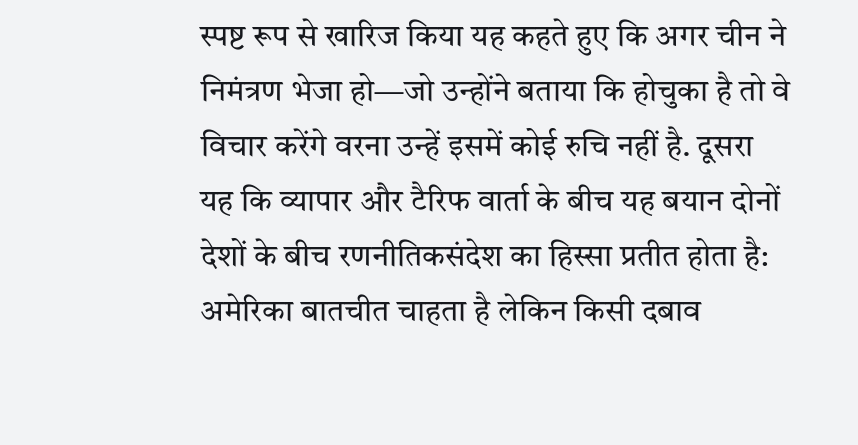स्पष्ट रूप से खारिज किया यह कहते हुए कि अगर चीन ने निमंत्रण भेजा हो—जो उन्होंने बताया कि होचुका है तो वे विचार करेंगे वरना उन्हें इसमें कोई रुचि नहीं है. दूसरा यह कि व्यापार और टैरिफ वार्ता के बीच यह बयान दोनों देशों के बीच रणनीतिकसंदेश का हिस्सा प्रतीत होता है: अमेरिका बातचीत चाहता है लेकिन किसी दबाव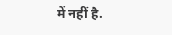में नहीं है.